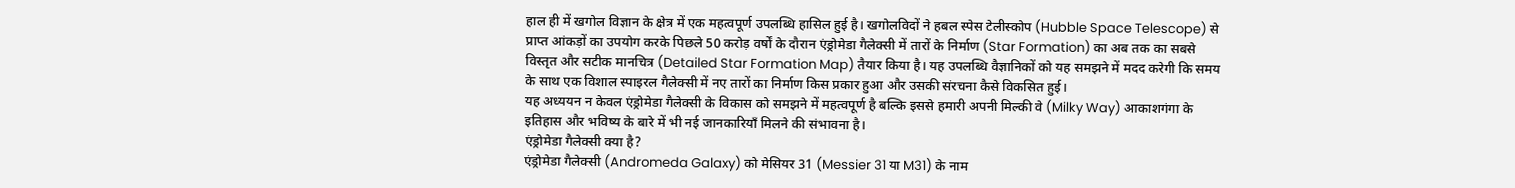हाल ही में खगोल विज्ञान के क्षेत्र में एक महत्वपूर्ण उपलब्धि हासिल हुई है। खगोलविदों ने हबल स्पेस टेलीस्कोप (Hubble Space Telescope) से प्राप्त आंकड़ों का उपयोग करके पिछले 50 करोड़ वर्षों के दौरान एंड्रोमेडा गैलेक्सी में तारों के निर्माण (Star Formation) का अब तक का सबसे विस्तृत और सटीक मानचित्र (Detailed Star Formation Map) तैयार किया है। यह उपलब्धि वैज्ञानिकों को यह समझने में मदद करेगी कि समय के साथ एक विशाल स्पाइरल गैलेक्सी में नए तारों का निर्माण किस प्रकार हुआ और उसकी संरचना कैसे विकसित हुई।
यह अध्ययन न केवल एंड्रोमेडा गैलेक्सी के विकास को समझने में महत्वपूर्ण है बल्कि इससे हमारी अपनी मिल्की वे (Milky Way) आकाशगंगा के इतिहास और भविष्य के बारे में भी नई जानकारियाँ मिलने की संभावना है।
एंड्रोमेडा गैलेक्सी क्या है?
एंड्रोमेडा गैलेक्सी (Andromeda Galaxy) को मेसियर 31 (Messier 31 या M31) के नाम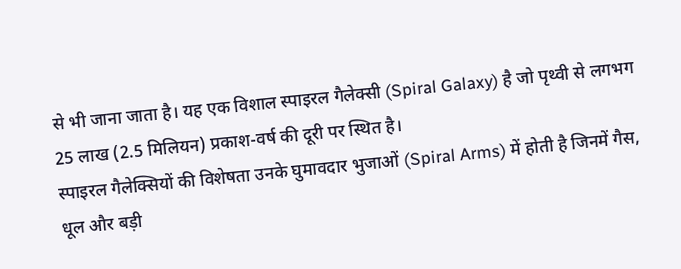से भी जाना जाता है। यह एक विशाल स्पाइरल गैलेक्सी (Spiral Galaxy) है जो पृथ्वी से लगभग 25 लाख (2.5 मिलियन) प्रकाश-वर्ष की दूरी पर स्थित है।
स्पाइरल गैलेक्सियों की विशेषता उनके घुमावदार भुजाओं (Spiral Arms) में होती है जिनमें गैस, धूल और बड़ी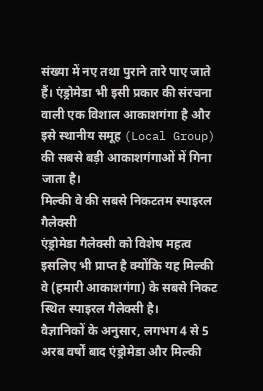संख्या में नए तथा पुराने तारे पाए जाते हैं। एंड्रोमेडा भी इसी प्रकार की संरचना वाली एक विशाल आकाशगंगा है और इसे स्थानीय समूह (Local Group) की सबसे बड़ी आकाशगंगाओं में गिना जाता है।
मिल्की वे की सबसे निकटतम स्पाइरल गैलेक्सी
एंड्रोमेडा गैलेक्सी को विशेष महत्व इसलिए भी प्राप्त है क्योंकि यह मिल्की वे (हमारी आकाशगंगा) के सबसे निकट स्थित स्पाइरल गैलेक्सी है।
वैज्ञानिकों के अनुसार, लगभग 4 से 5 अरब वर्षों बाद एंड्रोमेडा और मिल्की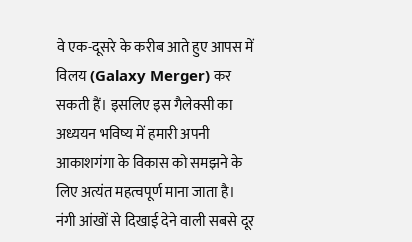वे एक-दूसरे के करीब आते हुए आपस में विलय (Galaxy Merger) कर सकती हैं। इसलिए इस गैलेक्सी का अध्ययन भविष्य में हमारी अपनी आकाशगंगा के विकास को समझने के लिए अत्यंत महत्वपूर्ण माना जाता है।
नंगी आंखों से दिखाई देने वाली सबसे दूर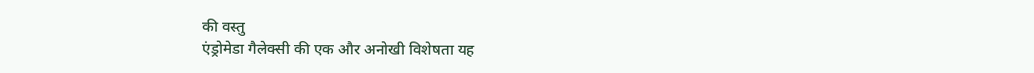की वस्तु
एंड्रोमेडा गैलेक्सी की एक और अनोखी विशेषता यह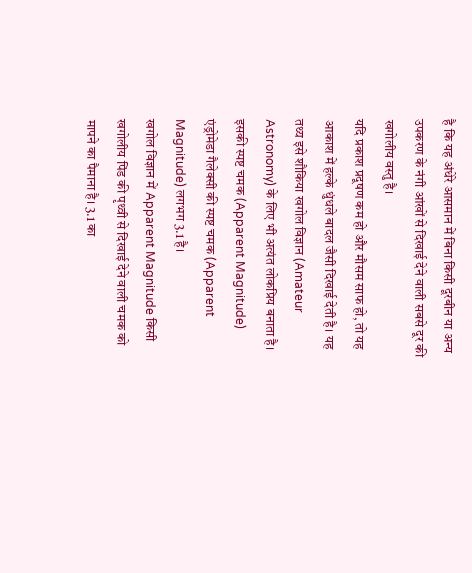है कि यह अंधेरे आसमान में बिना किसी दूरबीन या अन्य उपकरण के नंगी आंखों से दिखाई देने वाली सबसे दूर की खगोलीय वस्तु है।
यदि प्रकाश प्रदूषण कम हो और मौसम साफ हो, तो यह आकाश में हल्के धुंधले बादल जैसी दिखाई देती है। यह तथ्य इसे शौकिया खगोल विज्ञान (Amateur Astronomy) के लिए भी अत्यंत लोकप्रिय बनाता है।
इसकी स्पष्ट चमक (Apparent Magnitude)
एंड्रोमेडा गैलेक्सी की स्पष्ट चमक (Apparent Magnitude) लगभग 3.1 है।
खगोल विज्ञान में Apparent Magnitude किसी खगोलीय पिंड की पृथ्वी से दिखाई देने वाली चमक को मापने का पैमाना है। 3.1 का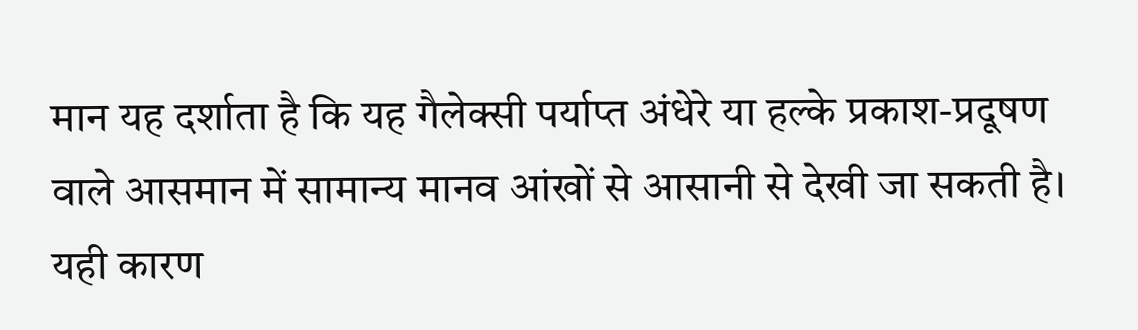मान यह दर्शाता है कि यह गैलेक्सी पर्याप्त अंधेरे या हल्के प्रकाश-प्रदूषण वाले आसमान में सामान्य मानव आंखों से आसानी से देखी जा सकती है।
यही कारण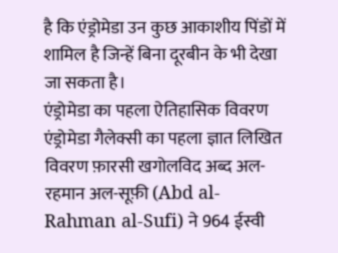है कि एंड्रोमेडा उन कुछ आकाशीय पिंडों में शामिल है जिन्हें बिना दूरबीन के भी देखा जा सकता है।
एंड्रोमेडा का पहला ऐतिहासिक विवरण
एंड्रोमेडा गैलेक्सी का पहला ज्ञात लिखित विवरण फ़ारसी खगोलविद अब्द अल-रहमान अल-सूफ़ी (Abd al-Rahman al-Sufi) ने 964 ईस्वी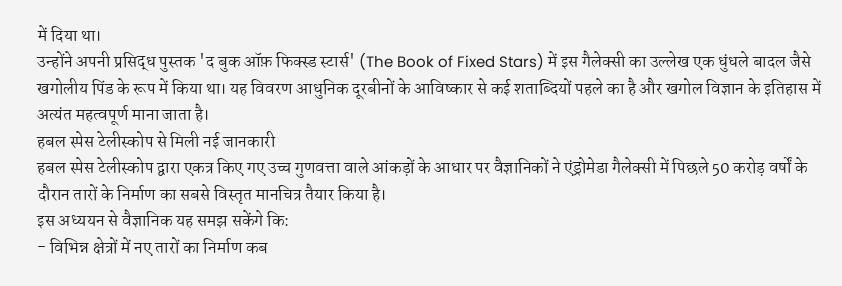में दिया था।
उन्होंने अपनी प्रसिद्ध पुस्तक 'द बुक ऑफ़ फिक्स्ड स्टार्स' (The Book of Fixed Stars) में इस गैलेक्सी का उल्लेख एक धुंधले बादल जैसे खगोलीय पिंड के रूप में किया था। यह विवरण आधुनिक दूरबीनों के आविष्कार से कई शताब्दियों पहले का है और खगोल विज्ञान के इतिहास में अत्यंत महत्वपूर्ण माना जाता है।
हबल स्पेस टेलीस्कोप से मिली नई जानकारी
हबल स्पेस टेलीस्कोप द्वारा एकत्र किए गए उच्च गुणवत्ता वाले आंकड़ों के आधार पर वैज्ञानिकों ने एंड्रोमेडा गैलेक्सी में पिछले 50 करोड़ वर्षों के दौरान तारों के निर्माण का सबसे विस्तृत मानचित्र तैयार किया है।
इस अध्ययन से वैज्ञानिक यह समझ सकेंगे कि:
- विभिन्न क्षेत्रों में नए तारों का निर्माण कब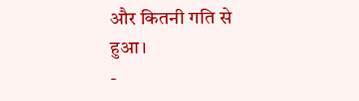और कितनी गति से हुआ।
-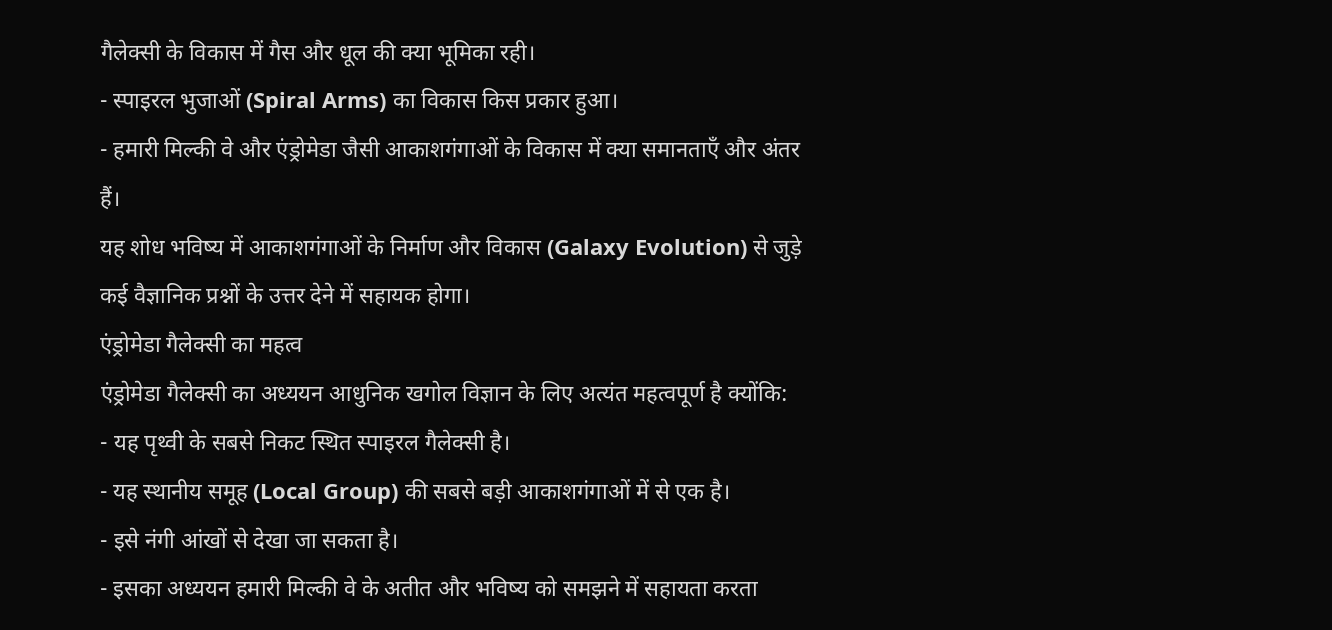गैलेक्सी के विकास में गैस और धूल की क्या भूमिका रही।
- स्पाइरल भुजाओं (Spiral Arms) का विकास किस प्रकार हुआ।
- हमारी मिल्की वे और एंड्रोमेडा जैसी आकाशगंगाओं के विकास में क्या समानताएँ और अंतर हैं।
यह शोध भविष्य में आकाशगंगाओं के निर्माण और विकास (Galaxy Evolution) से जुड़े कई वैज्ञानिक प्रश्नों के उत्तर देने में सहायक होगा।
एंड्रोमेडा गैलेक्सी का महत्व
एंड्रोमेडा गैलेक्सी का अध्ययन आधुनिक खगोल विज्ञान के लिए अत्यंत महत्वपूर्ण है क्योंकि:
- यह पृथ्वी के सबसे निकट स्थित स्पाइरल गैलेक्सी है।
- यह स्थानीय समूह (Local Group) की सबसे बड़ी आकाशगंगाओं में से एक है।
- इसे नंगी आंखों से देखा जा सकता है।
- इसका अध्ययन हमारी मिल्की वे के अतीत और भविष्य को समझने में सहायता करता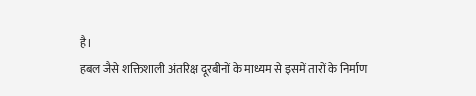है।
हबल जैसे शक्तिशाली अंतरिक्ष दूरबीनों के माध्यम से इसमें तारों के निर्माण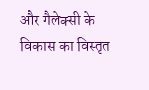और गैलेक्सी के विकास का विस्तृत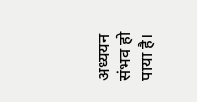अध्ययन संभव हो पाया है।